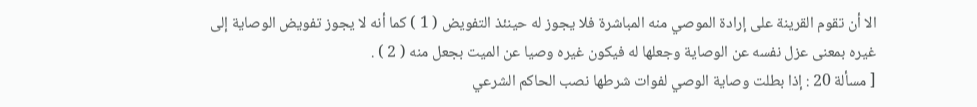الا أن تقوم القرينة على إرادة الموصي منه المباشرة فلا يجوز له حينئذ التفويض ( 1 ) كما أنه لا يجوز تفويض الوصاية إلى غيره بمعنى عزل نفسه عن الوصاية وجعلها له فيكون غيره وصيا عن الميت بجعل منه ( 2 ) .
[ مسألة 20 : إذا بطلت وصاية الوصي لفوات شرطها نصب الحاكم الشرعي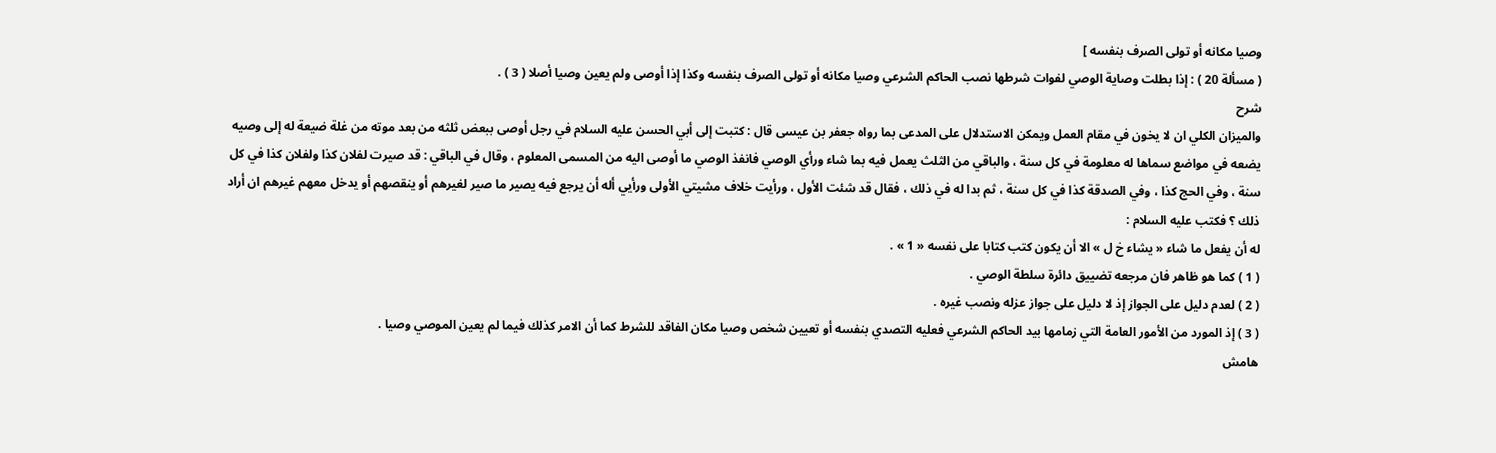وصيا مكانه أو تولى الصرف بنفسه ]
( مسألة 20 ) : إذا بطلت وصاية الوصي لفوات شرطها نصب الحاكم الشرعي وصيا مكانه أو تولى الصرف بنفسه وكذا إذا أوصى ولم يعين وصيا أصلا ( 3 ) .
شرح
والميزان الكلي ان لا يخون في مقام العمل ويمكن الاستدلال على المدعى بما رواه جعفر بن عيسى قال : كتبت إلى أبي الحسن عليه السلام في رجل أوصى ببعض ثلثه من بعد موته من غلة ضيعة له إلى وصيه يضعه في مواضع سماها له معلومة في كل سنة ، والباقي من الثلث يعمل فيه بما شاء ورأي الوصي فانفذ الوصي ما أوصى اليه من المسمى المعلوم ، وقال في الباقي : قد صيرت لفلان كذا ولفلان كذا في كل سنة ، وفي الحج كذا ، وفي الصدقة كذا في كل سنة ، ثم بدا له في ذلك ، فقال قد شئت الأول ، ورأيت خلاف مشيتي الأولى ورأيي أله أن يرجع فيه يصير ما صير لغيرهم أو ينقصهم أو يدخل معهم غيرهم ان أراد ذلك ؟ فكتب عليه السلام :
له أن يفعل ما شاء « يشاء خ ل » الا أن يكون كتب كتابا على نفسه « 1 » .
( 1 ) كما هو ظاهر فان مرجعه تضييق دائرة سلطة الوصي .
( 2 ) لعدم دليل على الجواز إذ لا دليل على جواز عزله ونصب غيره .
( 3 ) إذ المورد من الأمور العامة التي زمامها بيد الحاكم الشرعي فعليه التصدي بنفسه أو تعيين شخص وصيا مكان الفاقد للشرط كما أن الامر كذلك فيما لم يعين الموصي وصيا .
هامش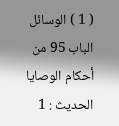( 1 ) الوسائل الباب 95 من أحكام الوصايا الحديث : 1